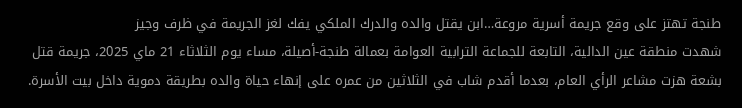طنجة تهتز على وقع جريمة أسرية مروعة…ابن يقتل والده والدرك الملكي يفك لغز الجريمة في ظرف وجيز
شهدت منطقة عين الدالية، التابعة للجماعة الترابية العوامة بعمالة طنجة-أصيلة، مساء يوم الثلاثاء 21 ماي 2025، جريمة قتل بشعة هزت مشاعر الرأي العام، بعدما أقدم شاب في الثلاثين من عمره على إنهاء حياة والده بطريقة دموية داخل بيت الأسرة.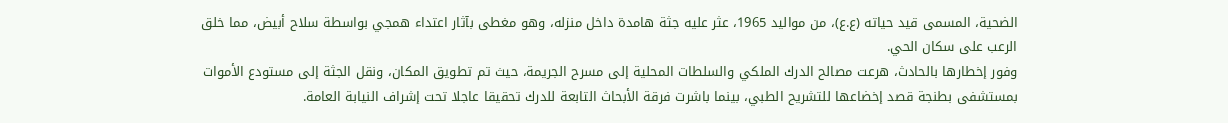الضحية، المسمى قيد حياته (ع.ع)، من مواليد 1965، عثر عليه جثة هامدة داخل منزله، وهو مغطى بآثار اعتداء همجي بواسطة سلاح أبيض، مما خلق الرعب على سكان الحي.
وفور إخطارها بالحادث، هرعت مصالح الدرك الملكي والسلطات المحلية إلى مسرح الجريمة، حيث تم تطويق المكان، ونقل الجثة إلى مستودع الأموات بمستشفى بطنجة قصد إخضاعها للتشريح الطبي، بينما باشرت فرقة الأبحاث التابعة للدرك تحقيقا عاجلا تحت إشراف النيابة العامة.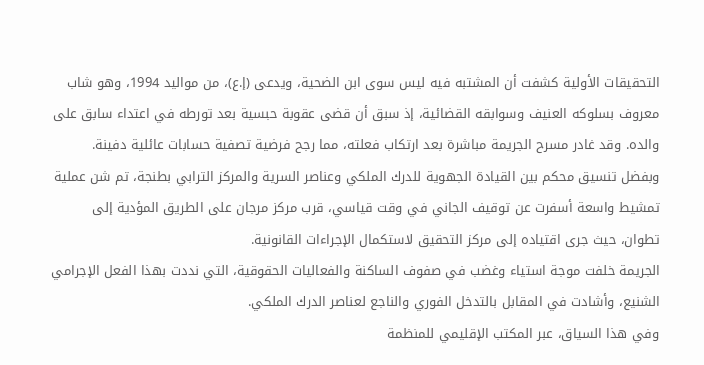التحقيقات الأولية كشفت أن المشتبه فيه ليس سوى ابن الضحية، ويدعى (إ.ع)، من مواليد 1994، وهو شاب معروف بسلوكه العنيف وسوابقه القضائية، إذ سبق أن قضى عقوبة حبسية بعد تورطه في اعتداء سابق على والده. وقد غادر مسرح الجريمة مباشرة بعد ارتكاب فعلته، مما رجح فرضية تصفية حسابات عائلية دفينة.
وبفضل تنسيق محكم بين القيادة الجهوية للدرك الملكي وعناصر السرية والمركز الترابي بطنجة، تم شن عملية تمشيط واسعة أسفرت عن توقيف الجاني في وقت قياسي، قرب مركز مرجان على الطريق المؤدية إلى تطوان، حيث جرى اقتياده إلى مركز التحقيق لاستكمال الإجراءات القانونية.
الجريمة خلفت موجة استياء وغضب في صفوف الساكنة والفعاليات الحقوقية، التي نددت بهذا الفعل الإجرامي الشنيع، وأشادت في المقابل بالتدخل الفوري والناجع لعناصر الدرك الملكي.
وفي هذا السياق، عبر المكتب الإقليمي للمنظمة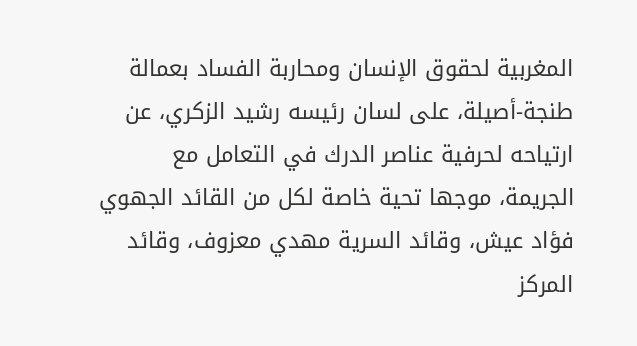المغربية لحقوق الإنسان ومحاربة الفساد بعمالة طنجة-أصيلة، على لسان رئيسه رشيد الزكري، عن ارتياحه لحرفية عناصر الدرك في التعامل مع الجريمة، موجها تحية خاصة لكل من القائد الجهوي فؤاد عيش، وقائد السرية مهدي معزوف، وقائد المركز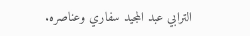الترابي عبد المجيد سفاري وعناصره.